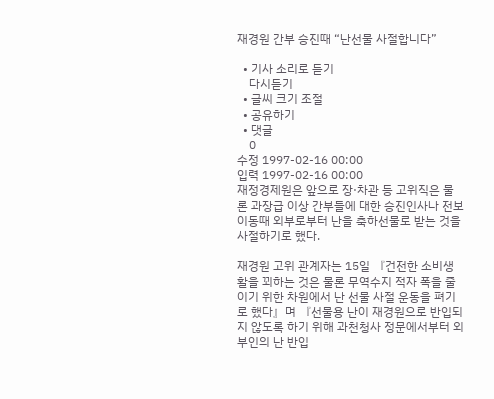재경원 간부 승진때 “난선물 사절합니다”

  • 기사 소리로 듣기
    다시듣기
  • 글씨 크기 조절
  • 공유하기
  • 댓글
    0
수정 1997-02-16 00:00
입력 1997-02-16 00:00
재정경제원은 앞으로 장·차관 등 고위직은 물론 과장급 이상 간부들에 대한 승진인사나 전보이동때 외부로부터 난을 축하선물로 받는 것을 사절하기로 했다.

재경원 고위 관계자는 15일 『건전한 소비생활을 꾀하는 것은 물론 무역수지 적자 폭을 줄이기 위한 차원에서 난 선물 사절 운동을 펴기로 했다』며 『선물용 난이 재경원으로 반입되지 않도록 하기 위해 과천청사 정문에서부터 외부인의 난 반입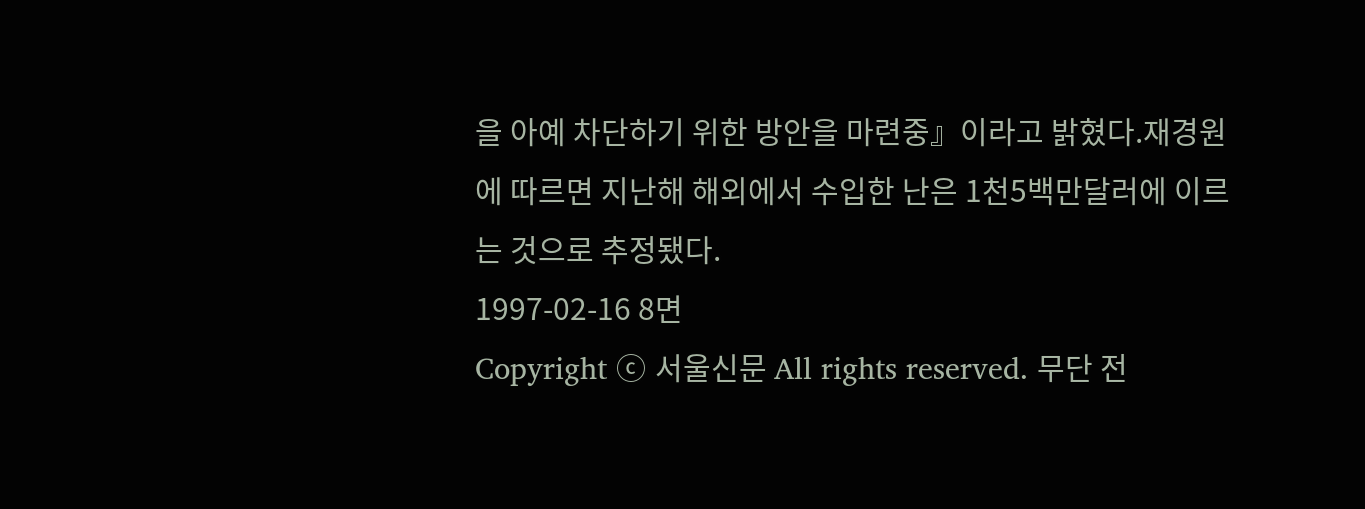을 아예 차단하기 위한 방안을 마련중』이라고 밝혔다.재경원에 따르면 지난해 해외에서 수입한 난은 1천5백만달러에 이르는 것으로 추정됐다.
1997-02-16 8면
Copyright ⓒ 서울신문 All rights reserved. 무단 전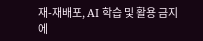재-재배포, AI 학습 및 활용 금지
에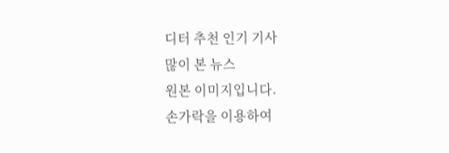디터 추천 인기 기사
많이 본 뉴스
원본 이미지입니다.
손가락을 이용하여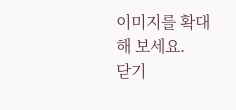이미지를 확대해 보세요.
닫기